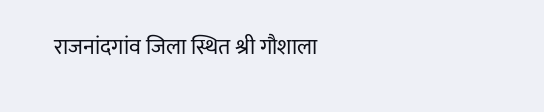राजनांदगांव जिला स्थित श्री गौशाला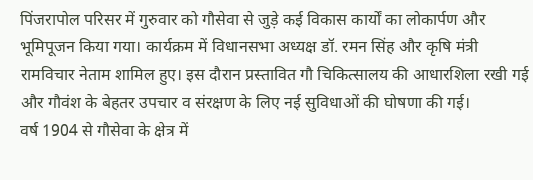पिंजरापोल परिसर में गुरुवार को गौसेवा से जुड़े कई विकास कार्यों का लोकार्पण और भूमिपूजन किया गया। कार्यक्रम में विधानसभा अध्यक्ष डॉ. रमन सिंह और कृषि मंत्री रामविचार नेताम शामिल हुए। इस दौरान प्रस्तावित गौ चिकित्सालय की आधारशिला रखी गई और गौवंश के बेहतर उपचार व संरक्षण के लिए नई सुविधाओं की घोषणा की गई।
वर्ष 1904 से गौसेवा के क्षेत्र में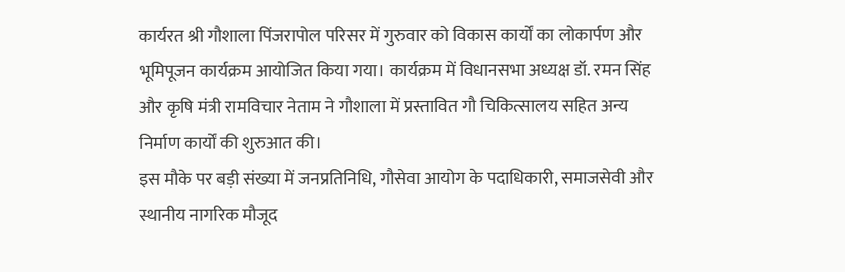कार्यरत श्री गौशाला पिंजरापोल परिसर में गुरुवार को विकास कार्यों का लोकार्पण और भूमिपूजन कार्यक्रम आयोजित किया गया। कार्यक्रम में विधानसभा अध्यक्ष डॉ. रमन सिंह और कृषि मंत्री रामविचार नेताम ने गौशाला में प्रस्तावित गौ चिकित्सालय सहित अन्य निर्माण कार्यों की शुरुआत की।
इस मौके पर बड़ी संख्या में जनप्रतिनिधि, गौसेवा आयोग के पदाधिकारी, समाजसेवी और स्थानीय नागरिक मौजूद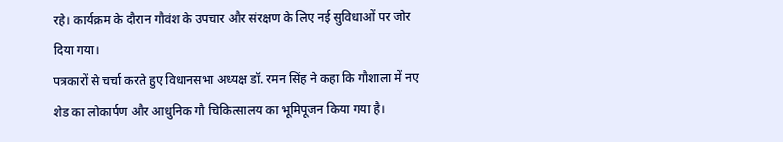रहे। कार्यक्रम के दौरान गौवंश के उपचार और संरक्षण के लिए नई सुविधाओं पर जोर दिया गया।
पत्रकारों से चर्चा करते हुए विधानसभा अध्यक्ष डॉ. रमन सिंह ने कहा कि गौशाला में नए शेड का लोकार्पण और आधुनिक गौ चिकित्सालय का भूमिपूजन किया गया है।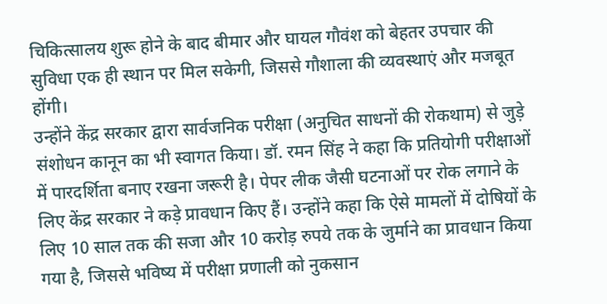चिकित्सालय शुरू होने के बाद बीमार और घायल गौवंश को बेहतर उपचार की सुविधा एक ही स्थान पर मिल सकेगी, जिससे गौशाला की व्यवस्थाएं और मजबूत होंगी।
उन्होंने केंद्र सरकार द्वारा सार्वजनिक परीक्षा (अनुचित साधनों की रोकथाम) से जुड़े संशोधन कानून का भी स्वागत किया। डॉ. रमन सिंह ने कहा कि प्रतियोगी परीक्षाओं में पारदर्शिता बनाए रखना जरूरी है। पेपर लीक जैसी घटनाओं पर रोक लगाने के लिए केंद्र सरकार ने कड़े प्रावधान किए हैं। उन्होंने कहा कि ऐसे मामलों में दोषियों के लिए 10 साल तक की सजा और 10 करोड़ रुपये तक के जुर्माने का प्रावधान किया गया है, जिससे भविष्य में परीक्षा प्रणाली को नुकसान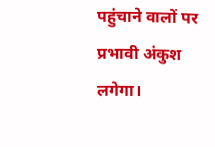पहुंचाने वालों पर प्रभावी अंकुश लगेगा।